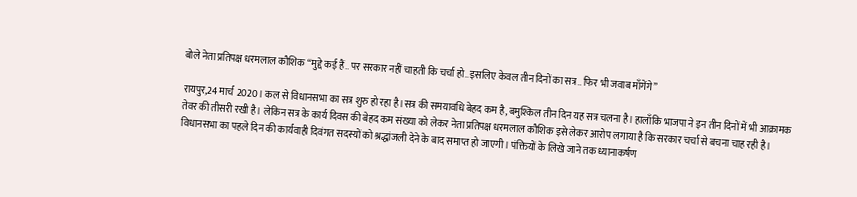बोले नेता प्रतिपक्ष धरमलाल कौशिक “मुद्दे कई हैं.. पर सरकार नहीं चाहती कि चर्चा हो..इसलिए केवल तीन दिनों का सत्र.. फिर भी जवाब माँगेंगे”

रायपुर,24 मार्च 2020। कल से विधानसभा का सत्र शुरु हो रहा है।सत्र की समयावधि बेहद कम है, बमुश्किल तीन दिन यह सत्र चलना है। हालाँकि भाजपा ने इन तीन दिनों में भी आक्रामक तेवर की तीसरी रखी है। लेकिन सत्र के कार्य दिवस की बेहद कम संख्या को लेकर नेता प्रतिपक्ष धरमलाल कौशिक इसे लेकर आरोप लगाया है कि सरकार चर्चा से बचना चाह रही है।
विधानसभा का पहले दिन की कार्यवाही दिवंगत सदस्यों को श्रद्धांजली देने के बाद समाप्त हो जाएगी। पंक्तियों के लिखे जाने तक ध्यानाकर्षण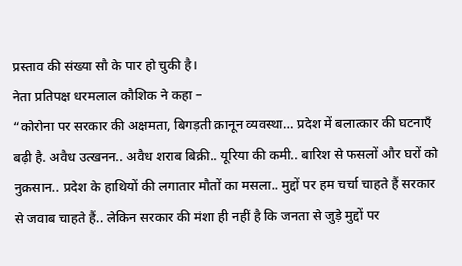प्रस्ताव की संख्या सौ के पार हो चुकी है।
नेता प्रतिपक्ष धरमलाल कौशिक ने कहा –
“कोरोना पर सरकार की अक्षमता, बिगड़ती क़ानून व्यवस्था… प्रदेश में बलात्कार की घटनाएँ बढ़ी है. अवैध उत्खनन.. अवैध शराब बिक्री.. यूरिया की कमी.. बारिश से फसलों और घरों को नुक़सान.. प्रदेश के हाथियों की लगातार मौतों का मसला.. मुद्दों पर हम चर्चा चाहते हैं सरकार से जवाब चाहते हैं.. लेकिन सरकार की मंशा ही नहीं है कि जनता से जुड़े मुद्दों पर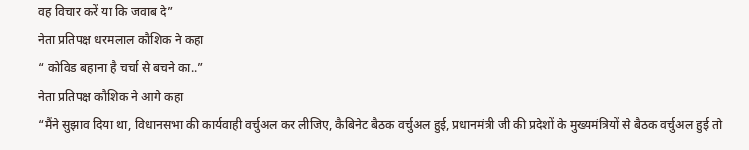वह विचार करें या कि जवाब दे”
नेता प्रतिपक्ष धरमलाल कौशिक ने कहा
“ कोविड बहाना है चर्चा से बचने का..”
नेता प्रतिपक्ष कौशिक ने आगे कहा
“मैंने सुझाव दिया था, विधानसभा की कार्यवाही वर्चुअल कर लीजिए, कैबिनेट बैठक वर्चुअल हुई, प्रधानमंत्री जी की प्रदेशों के मुख्यमंत्रियों से बैठक वर्चुअल हुई तो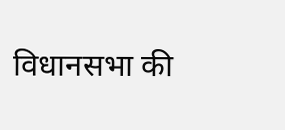विधानसभा की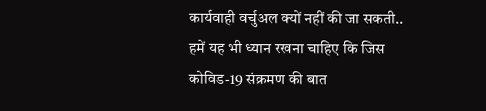कार्यवाही वर्चुअल क्यों नहीं की जा सकती.. हमें यह भी ध्यान रखना चाहिए कि जिस कोविड-19 संक्रमण की बात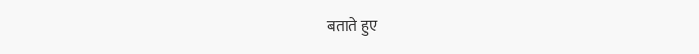बताते हुए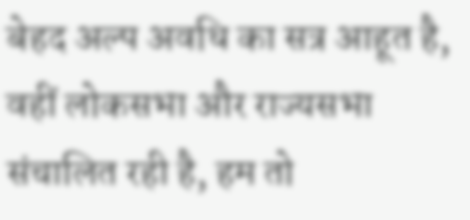बेहद अल्प अवधि का सत्र आहूत है, वहीं लोकसभा और राज्यसभा संचालित रही है, हम तो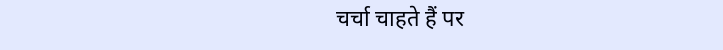चर्चा चाहते हैं पर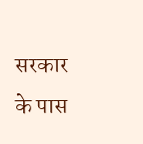सरकार के पास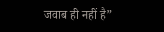जवाब ही नहीं है”